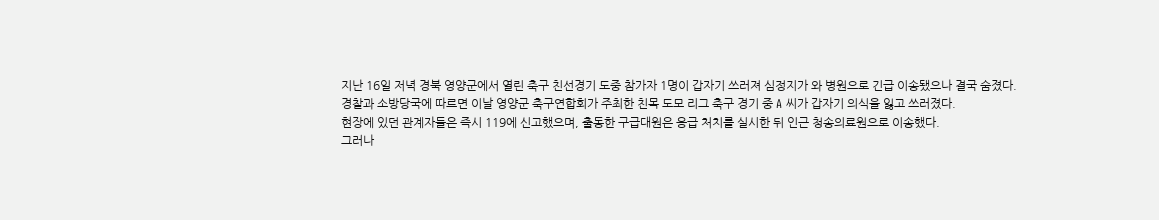지난 16일 저녁 경북 영양군에서 열린 축구 친선경기 도중 참가자 1명이 갑자기 쓰러져 심정지가 와 병원으로 긴급 이송됐으나 결국 숨졌다.
경찰과 소방당국에 따르면 이날 영양군 축구연합회가 주최한 친목 도모 리그 축구 경기 중 A 씨가 갑자기 의식을 잃고 쓰러졌다.
현장에 있던 관계자들은 즉시 119에 신고했으며, 출동한 구급대원은 응급 처치를 실시한 뒤 인근 청송의료원으로 이송했다.
그러나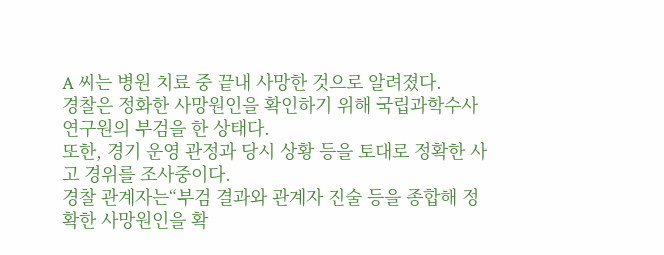A 씨는 병원 치료 중 끝내 사망한 것으로 알려졌다.
경찰은 정화한 사망원인을 확인하기 위해 국립과학수사연구원의 부검을 한 상태다.
또한, 경기 운영 관정과 당시 상황 등을 토대로 정확한 사고 경위를 조사중이다.
경찰 관계자는“부검 결과와 관계자 진술 등을 종합해 정확한 사망원인을 확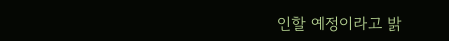인할 예정이라고 밝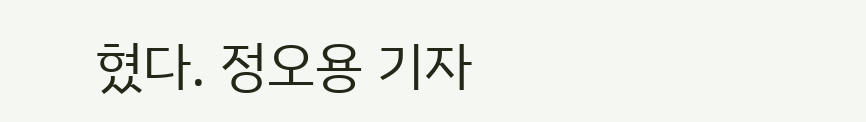혔다. 정오용 기자